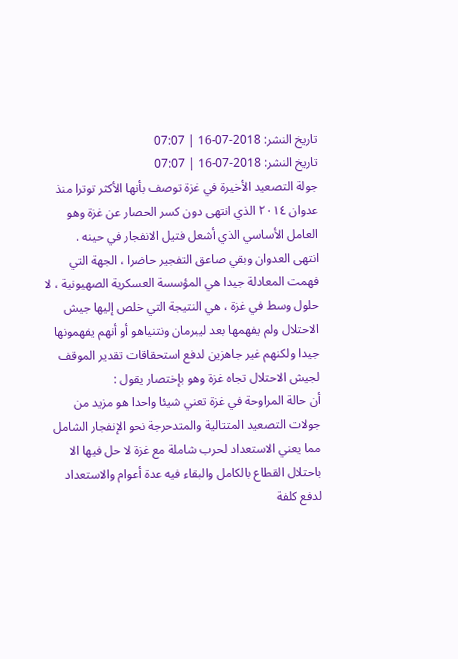تاريخ النشر: 2018-07-16 | 07:07
تاريخ النشر: 2018-07-16 | 07:07
جولة التصعيد الأخيرة في غزة توصف بأنها الأكثر توترا منذ عدوان ٢٠١٤ الذي انتهى دون كسر الحصار عن غزة وهو العامل الأساسي الذي أشعل فتيل الانفجار في حينه .
انتهى العدوان وبقي صاعق التفجير حاضرا ، الجهة التي فهمت المعادلة جيدا هي المؤسسة العسكرية الصهيونية ، لا حلول وسط في غزة ، هي النتيجة التي خلص إليها جيش الاحتلال ولم يفهمها بعد ليبرمان ونتنياهو أو أنهم يفهمونها جيدا ولكنهم غير جاهزين لدفع استحقاقات تقدير الموقف لجيش الاحتلال تجاه غزة وهو بإختصار يقول :
أن حالة المراوحة في غزة تعني شيئا واحدا هو مزيد من جولات التصعيد المتتالية والمتدحرجة نحو الإنفجار الشامل مما يعني الاستعداد لحرب شاملة مع غزة لا حل فيها الا باحتلال القطاع بالكامل والبقاء فيه عدة أعوام والاستعداد لدفع كلفة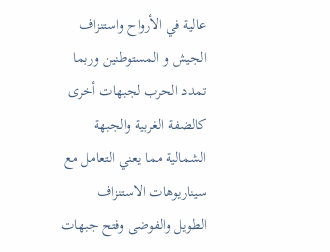عالية في الأرواح واستنزاف الجيش و المستوطنين وربما تمدد الحرب لجبهات أخرى كالضفة الغربية والجبهة الشمالية مما يعني التعامل مع سيناريوهات الاستنزاف الطويل والفوضى وفتح جبهات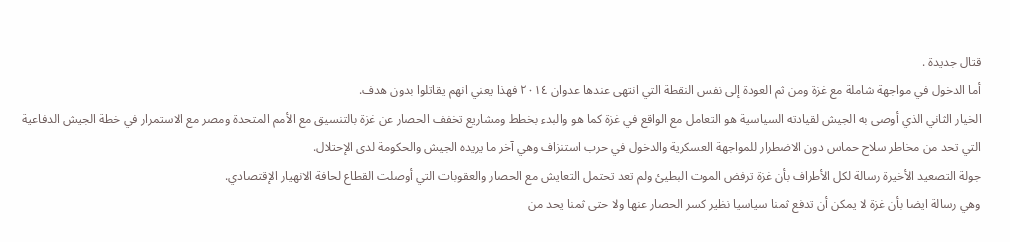قتال جديدة .
أما الدخول في مواجهة شاملة مع غزة ومن ثم العودة إلى نفس النقطة التي انتهى عندها عدوان ٢٠١٤ فهذا يعني انهم يقاتلوا بدون هدف.
الخيار الثاني الذي أوصى به الجيش لقيادته السياسية هو التعامل مع الواقع في غزة كما هو والبدء بخطط ومشاريع تخفف الحصار عن غزة بالتنسيق مع الأمم المتحدة ومصر مع الاستمرار في خطة الجيش الدفاعية التي تحد من مخاطر سلاح حماس دون الاضطرار للمواجهة العسكرية والدخول في حرب استنزاف وهي آخر ما يريده الجيش والحكومة لدى الإحتلال.
جولة التصعيد الأخيرة رسالة لكل الأطراف بأن غزة ترفض الموت البطيئ ولم تعد تحتمل التعايش مع الحصار والعقوبات التي أوصلت القطاع لحافة الانهيار الإقتصادي.
وهي رسالة ايضا بأن غزة لا يمكن أن تدفع ثمنا سياسيا نظير كسر الحصار عنها ولا حتى ثمنا يحد من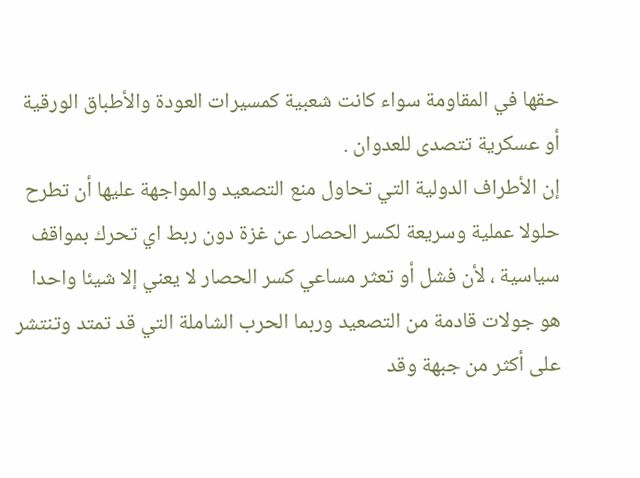حقها في المقاومة سواء كانت شعبية كمسيرات العودة والأطباق الورقية أو عسكرية تتصدى للعدوان .
إن الأطراف الدولية التي تحاول منع التصعيد والمواجهة عليها أن تطرح حلولا عملية وسريعة لكسر الحصار عن غزة دون ربط اي تحرك بمواقف سياسية ، لأن فشل أو تعثر مساعي كسر الحصار لا يعني إلا شيئا واحدا هو جولات قادمة من التصعيد وربما الحرب الشاملة التي قد تمتد وتنتشر على أكثر من جبهة وقد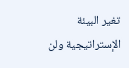تغير البيئة الإستراتيجية ولن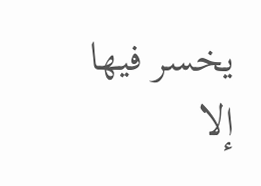يخسر فيها إلا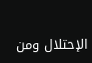الإحتلال ومن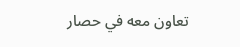تعاون معه في حصار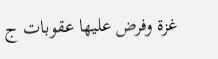غزة وفرض عليها عقوبات ج